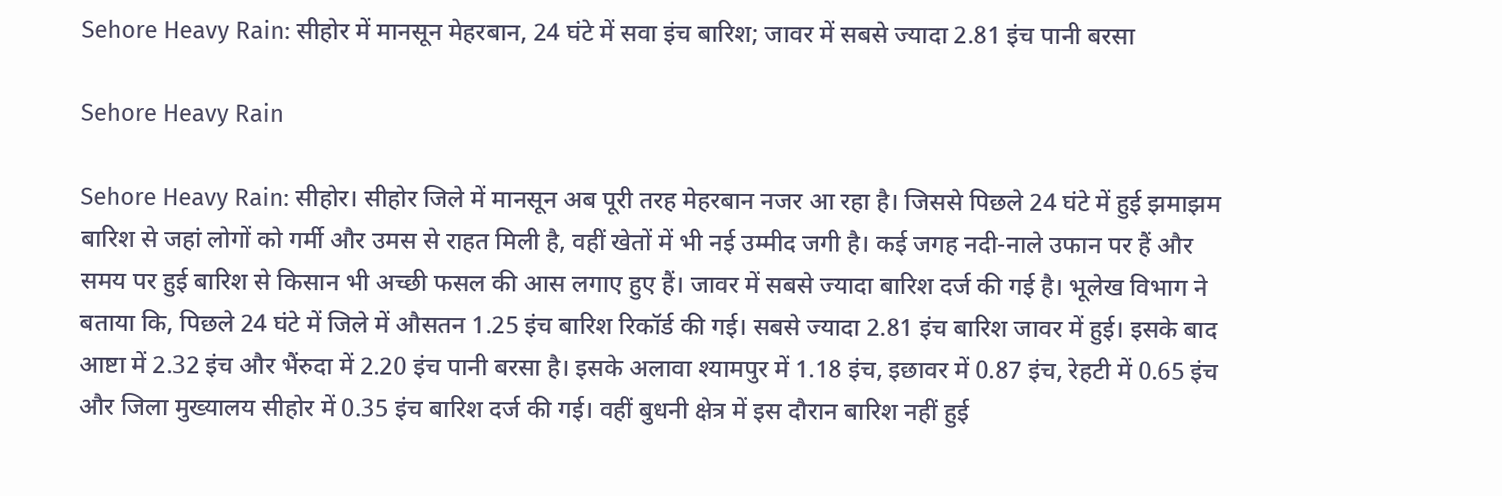Sehore Heavy Rain: सीहोर में मानसून मेहरबान, 24 घंटे में सवा इंच बारिश; जावर में सबसे ज्यादा 2.81 इंच पानी बरसा

Sehore Heavy Rain

Sehore Heavy Rain: सीहोर। सीहोर जिले में मानसून अब पूरी तरह मेहरबान नजर आ रहा है। जिससे पिछले 24 घंटे में हुई झमाझम बारिश से जहां लोगों को गर्मी और उमस से राहत मिली है, वहीं खेतों में भी नई उम्मीद जगी है। कई जगह नदी-नाले उफान पर हैं और समय पर हुई बारिश से किसान भी अच्छी फसल की आस लगाए हुए हैं। जावर में सबसे ज्यादा बारिश दर्ज की गई है। भूलेख विभाग ने बताया कि, पिछले 24 घंटे में जिले में औसतन 1.25 इंच बारिश रिकॉर्ड की गई। सबसे ज्यादा 2.81 इंच बारिश जावर में हुई। इसके बाद आष्टा में 2.32 इंच और भैंरुदा में 2.20 इंच पानी बरसा है। इसके अलावा श्यामपुर में 1.18 इंच, इछावर में 0.87 इंच, रेहटी में 0.65 इंच और जिला मुख्यालय सीहोर में 0.35 इंच बारिश दर्ज की गई। वहीं बुधनी क्षेत्र में इस दौरान बारिश नहीं हुई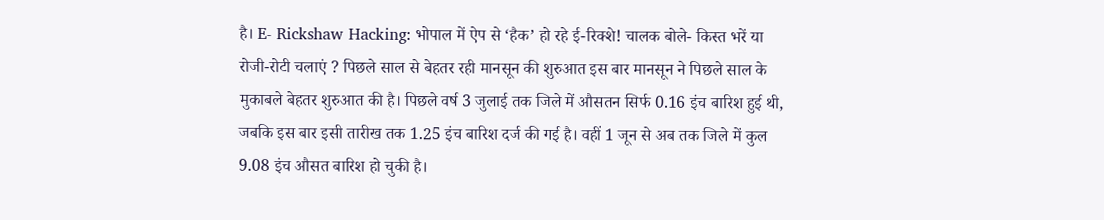है। E- Rickshaw Hacking: भोपाल में ऐप से ‘हैक’ हो रहे ई-रिक्शे! चालक बोले- किस्त भरें या रोजी-रोटी चलाएं ? पिछले साल से बेहतर रही मानसून की शुरुआत इस बार मानसून ने पिछले साल के मुकाबले बेहतर शुरुआत की है। पिछले वर्ष 3 जुलाई तक जिले में औसतन सिर्फ 0.16 इंच बारिश हुई थी, जबकि इस बार इसी तारीख तक 1.25 इंच बारिश दर्ज की गई है। वहीं 1 जून से अब तक जिले में कुल 9.08 इंच औसत बारिश हो चुकी है।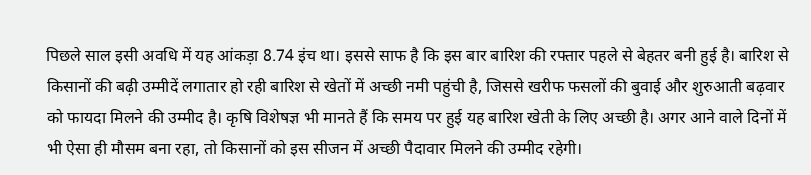पिछले साल इसी अवधि में यह आंकड़ा 8.74 इंच था। इससे साफ है कि इस बार बारिश की रफ्तार पहले से बेहतर बनी हुई है। बारिश से किसानों की बढ़ी उम्मीदें लगातार हो रही बारिश से खेतों में अच्छी नमी पहुंची है, जिससे खरीफ फसलों की बुवाई और शुरुआती बढ़वार को फायदा मिलने की उम्मीद है। कृषि विशेषज्ञ भी मानते हैं कि समय पर हुई यह बारिश खेती के लिए अच्छी है। अगर आने वाले दिनों में भी ऐसा ही मौसम बना रहा, तो किसानों को इस सीजन में अच्छी पैदावार मिलने की उम्मीद रहेगी।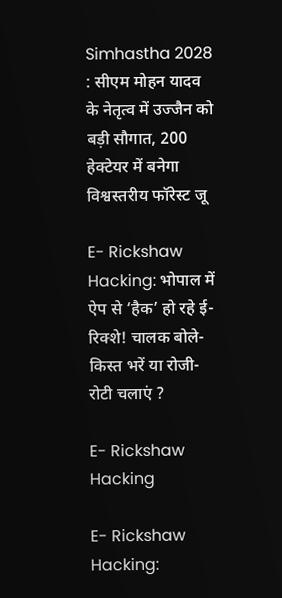Simhastha 2028 : सीएम मोहन यादव के नेतृत्व में उज्जैन को बड़ी सौगात, 200 हेक्टेयर में बनेगा विश्वस्तरीय फॉरेस्ट जू

E- Rickshaw Hacking: भोपाल में ऐप से ‘हैक’ हो रहे ई-रिक्शे! चालक बोले- किस्त भरें या रोजी-रोटी चलाएं ?

E- Rickshaw Hacking

E- Rickshaw Hacking: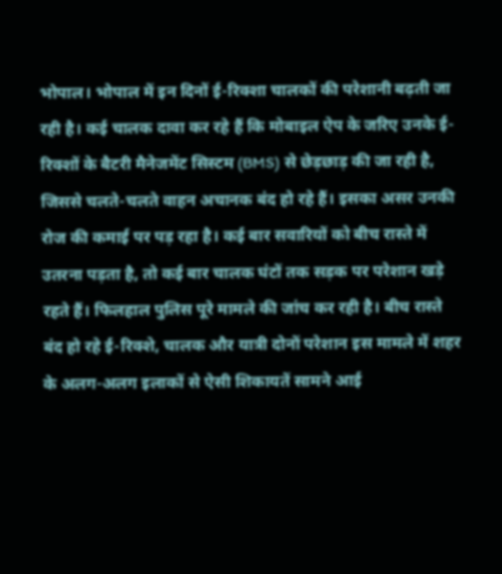भोपाल। भोपाल में इन दिनों ई-रिक्शा चालकों की परेशानी बढ़ती जा रही है। कई चालक दावा कर रहे हैं कि मोबाइल ऐप के जरिए उनके ई-रिक्शों के बैटरी मैनेजमेंट सिस्टम (BMS) से छेड़छाड़ की जा रही है, जिससे चलते-चलते वाहन अचानक बंद हो रहे हैं। इसका असर उनकी रोज की कमाई पर पड़ रहा है। कई बार सवारियों को बीच रास्ते में उतरना पड़ता है, तो कई बार चालक घंटों तक सड़क पर परेशान खड़े रहते हैं। फिलहाल पुलिस पूरे मामले की जांच कर रही है। बीच रास्ते बंद हो रहे ई-रिक्शे, चालक और यात्री दोनों परेशान इस मामले में शहर के अलग-अलग इलाकों से ऐसी शिकायतें सामने आई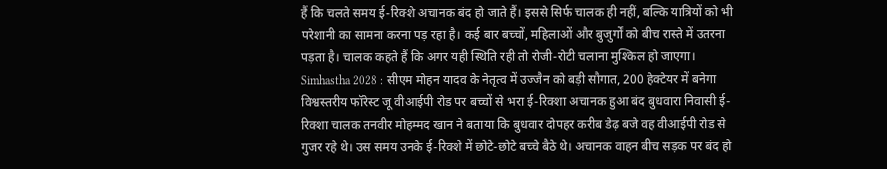हैं कि चलते समय ई-रिक्शे अचानक बंद हो जाते हैं। इससे सिर्फ चालक ही नहीं, बल्कि यात्रियों को भी परेशानी का सामना करना पड़ रहा है। कई बार बच्चों, महिलाओं और बुजुर्गों को बीच रास्ते में उतरना पड़ता है। चालक कहते हैं कि अगर यही स्थिति रही तो रोजी-रोटी चलाना मुश्किल हो जाएगा। Simhastha 2028 : सीएम मोहन यादव के नेतृत्व में उज्जैन को बड़ी सौगात, 200 हेक्टेयर में बनेगा विश्वस्तरीय फॉरेस्ट जू वीआईपी रोड पर बच्चों से भरा ई-रिक्शा अचानक हुआ बंद बुधवारा निवासी ई-रिक्शा चालक तनवीर मोहम्मद खान ने बताया कि बुधवार दोपहर करीब डेढ़ बजे वह वीआईपी रोड से गुजर रहे थे। उस समय उनके ई-रिक्शे में छोटे-छोटे बच्चे बैठे थे। अचानक वाहन बीच सड़क पर बंद हो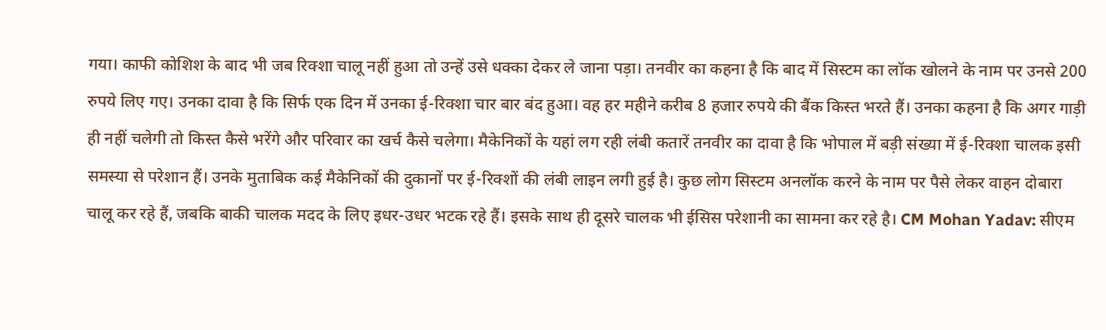गया। काफी कोशिश के बाद भी जब रिक्शा चालू नहीं हुआ तो उन्हें उसे धक्का देकर ले जाना पड़ा। तनवीर का कहना है कि बाद में सिस्टम का लॉक खोलने के नाम पर उनसे 200 रुपये लिए गए। उनका दावा है कि सिर्फ एक दिन में उनका ई-रिक्शा चार बार बंद हुआ। वह हर महीने करीब 8 हजार रुपये की बैंक किस्त भरते हैं। उनका कहना है कि अगर गाड़ी ही नहीं चलेगी तो किस्त कैसे भरेंगे और परिवार का खर्च कैसे चलेगा। मैकेनिकों के यहां लग रही लंबी कतारें तनवीर का दावा है कि भोपाल में बड़ी संख्या में ई-रिक्शा चालक इसी समस्या से परेशान हैं। उनके मुताबिक कई मैकेनिकों की दुकानों पर ई-रिक्शों की लंबी लाइन लगी हुई है। कुछ लोग सिस्टम अनलॉक करने के नाम पर पैसे लेकर वाहन दोबारा चालू कर रहे हैं, जबकि बाकी चालक मदद के लिए इधर-उधर भटक रहे हैं। इसके साथ ही दूसरे चालक भी ईसिस परेशानी का सामना कर रहे है। CM Mohan Yadav: सीएम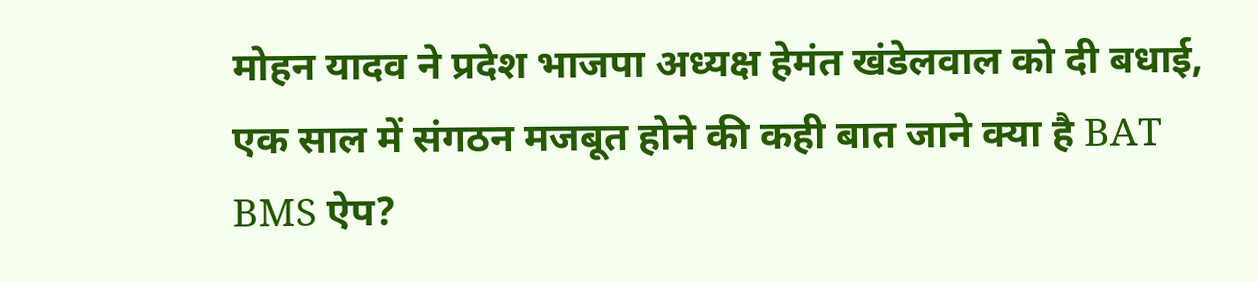मोहन यादव ने प्रदेश भाजपा अध्यक्ष हेमंत खंडेलवाल को दी बधाई, एक साल में संगठन मजबूत होने की कही बात जाने क्या है BAT BMS ऐप?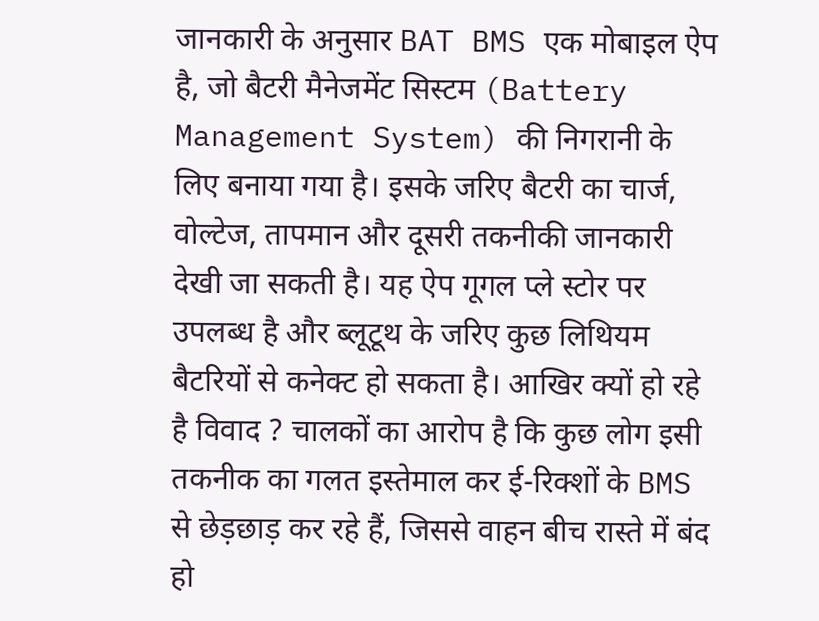जानकारी के अनुसार BAT BMS एक मोबाइल ऐप है, जो बैटरी मैनेजमेंट सिस्टम (Battery Management System) की निगरानी के लिए बनाया गया है। इसके जरिए बैटरी का चार्ज, वोल्टेज, तापमान और दूसरी तकनीकी जानकारी देखी जा सकती है। यह ऐप गूगल प्ले स्टोर पर उपलब्ध है और ब्लूटूथ के जरिए कुछ लिथियम बैटरियों से कनेक्ट हो सकता है। आखिर क्यों हो रहे है विवाद ? चालकों का आरोप है कि कुछ लोग इसी तकनीक का गलत इस्तेमाल कर ई-रिक्शों के BMS से छेड़छाड़ कर रहे हैं, जिससे वाहन बीच रास्ते में बंद हो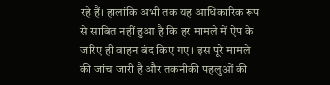रहे हैं। हालांकि अभी तक यह आधिकारिक रूप से साबित नहीं हुआ है कि हर मामले में ऐप के जरिए ही वाहन बंद किए गए। इस पूरे मामले की जांच जारी है और तकनीकी पहलुओं की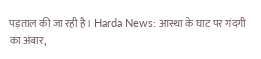पड़ताल की जा रही है। Harda News: आस्था के घाट पर गंदगी का अंबार,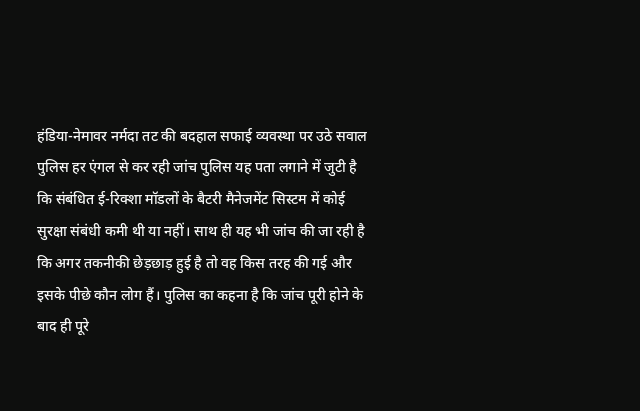हंडिया-नेमावर नर्मदा तट की बदहाल सफाई व्यवस्था पर उठे सवाल पुलिस हर एंगल से कर रही जांच पुलिस यह पता लगाने में जुटी है कि संबंधित ई-रिक्शा मॉडलों के बैटरी मैनेजमेंट सिस्टम में कोई सुरक्षा संबंधी कमी थी या नहीं। साथ ही यह भी जांच की जा रही है कि अगर तकनीकी छेड़छाड़ हुई है तो वह किस तरह की गई और इसके पीछे कौन लोग हैं। पुलिस का कहना है कि जांच पूरी होने के बाद ही पूरे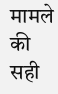मामले की सही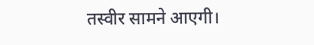तस्वीर सामने आएगी।